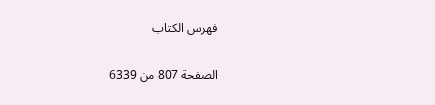فهرس الكتاب

الصفحة 807 من 6339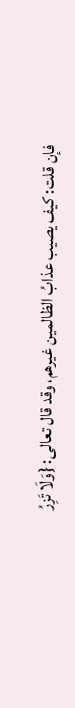فإن قلت: كيف يصيب عذابُ الظالمين غيرهم، وقد قال تعالى: {وَلَا تَزِرُ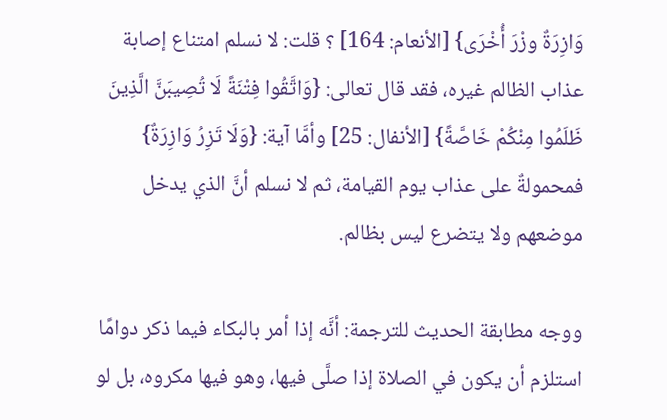وَازِرَةٌ وزْرَ أُخْرَى} [الأنعام: 164] ؟ قلت: لا نسلم امتناع إصابة عذاب الظالم غيره، فقد قال تعالى: {وَاتَّقُوا فِتْنَةً لَا تُصِيبَنَّ الَّذِينَ ظَلَمُوا مِنْكُمْ خَاصَّةً} [الأنفال: 25] وأمَّا آية: {وَلَا تَزِرُ وَازِرَةٌ} فمحمولةٌ على عذاب يوم القيامة، ثم لا نسلم أنَّ الذي يدخل موضعهم ولا يتضرع ليس بظالم.

ووجه مطابقة الحديث للترجمة: أنَّه إذا أمر بالبكاء فيما ذكر دوامًا استلزم أن يكون في الصلاة إذا صلَّى فيها، وهو فيها مكروه، بل لو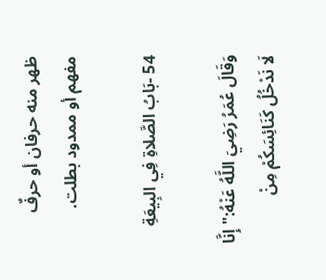ظهر منه حرفان أو حرفٌ مفهم أو ممدود بطلت.

54 -بَابُ الصَّلاةِ فِي البِيعَةِ

وَقَالَ عُمَرُ رَضِيَ اللَّهُ عَنْهُ:"إِنَّا لَا نَدْخُلُ كَنَائِسَكُمْ مِنْ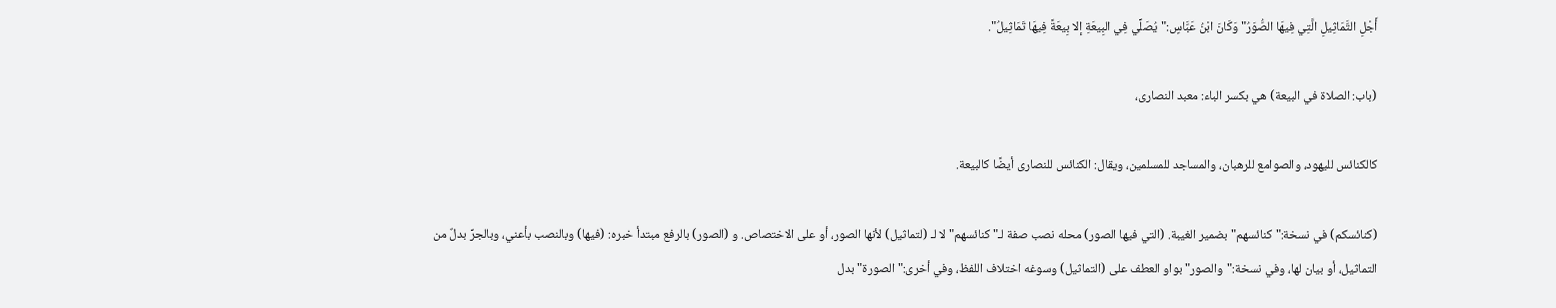أَجْلِ التَّمَاثِيلِ الَّتِي فِيهَا الصُّوَرُ"وَكَانَ ابْنُ عَبَّاسٍ:"يُصَلِّي فِي البِيعَةِ إلا بِيعَةً فِيهَا تَمَاثِيلُ".

(باب: الصلاة في البيعة) هي بكسر الباء: معبد النصارى،

كالكنائس لليهود، والصوامع للرهبان، والمساجد للمسلمين، ويقال: الكنائس للنصارى أيضًا كالبيعة.

(كنائسكم) في نسخة:"كنائسهم"بضمير الغيبة. (التي فيها الصور) محله نصب صفة لـ"كنائسهم"لا لـ (لتماثيل) لأنها الصور، أو على الاختصاص. و (الصور) بالرفع مبتدأ خبره: (فيها) وبالنصب بأعني، وبالجرِّ بدلٌ من التماثيل، أو بيان لها، وفي نسخة:"والصور"بواو العطف على (التماثيل) وسوغه اختلاف اللفظ، وفي أخرى:"الصورة"بدل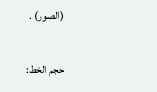(الصور) .

حجم الخط: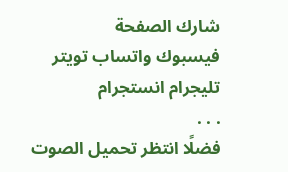شارك الصفحة
فيسبوك واتساب تويتر تليجرام انستجرام
. . .
فضلًا انتظر تحميل الصوت